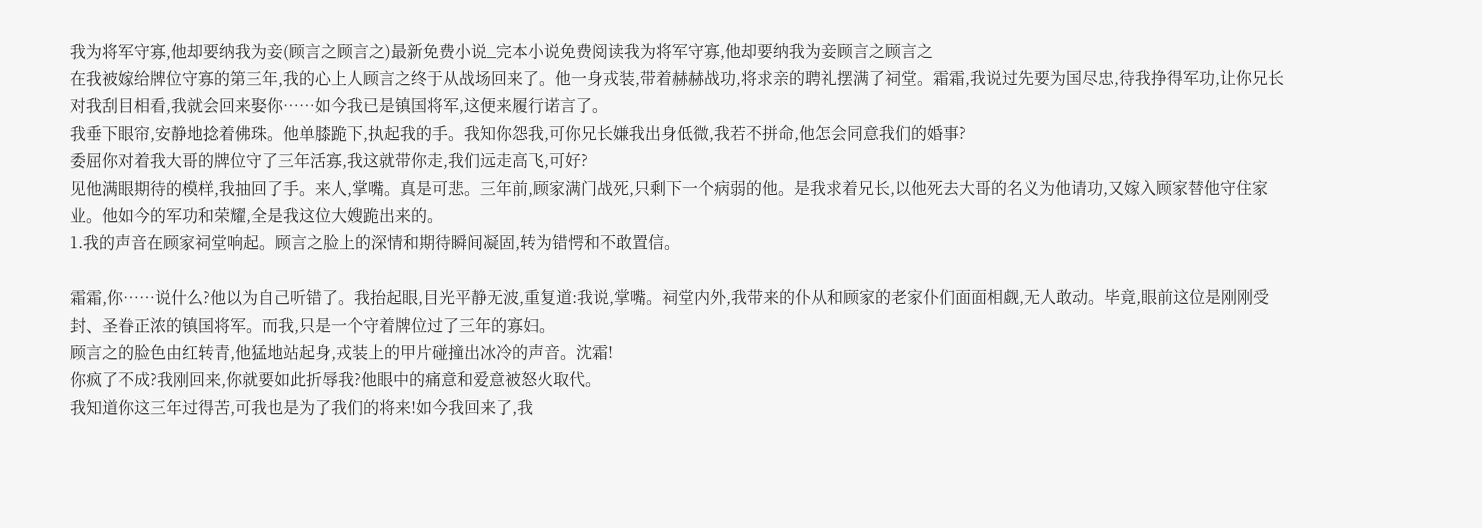我为将军守寡,他却要纳我为妾(顾言之顾言之)最新免费小说_完本小说免费阅读我为将军守寡,他却要纳我为妾顾言之顾言之
在我被嫁给牌位守寡的第三年,我的心上人顾言之终于从战场回来了。他一身戎装,带着赫赫战功,将求亲的聘礼摆满了祠堂。霜霜,我说过先要为国尽忠,待我挣得军功,让你兄长对我刮目相看,我就会回来娶你……如今我已是镇国将军,这便来履行诺言了。
我垂下眼帘,安静地捻着佛珠。他单膝跪下,执起我的手。我知你怨我,可你兄长嫌我出身低微,我若不拼命,他怎会同意我们的婚事?
委屈你对着我大哥的牌位守了三年活寡,我这就带你走,我们远走高飞,可好?
见他满眼期待的模样,我抽回了手。来人,掌嘴。真是可悲。三年前,顾家满门战死,只剩下一个病弱的他。是我求着兄长,以他死去大哥的名义为他请功,又嫁入顾家替他守住家业。他如今的军功和荣耀,全是我这位大嫂跪出来的。
1.我的声音在顾家祠堂响起。顾言之脸上的深情和期待瞬间凝固,转为错愕和不敢置信。

霜霜,你……说什么?他以为自己听错了。我抬起眼,目光平静无波,重复道:我说,掌嘴。祠堂内外,我带来的仆从和顾家的老家仆们面面相觑,无人敢动。毕竟,眼前这位是刚刚受封、圣眷正浓的镇国将军。而我,只是一个守着牌位过了三年的寡妇。
顾言之的脸色由红转青,他猛地站起身,戎装上的甲片碰撞出冰冷的声音。沈霜!
你疯了不成?我刚回来,你就要如此折辱我?他眼中的痛意和爱意被怒火取代。
我知道你这三年过得苦,可我也是为了我们的将来!如今我回来了,我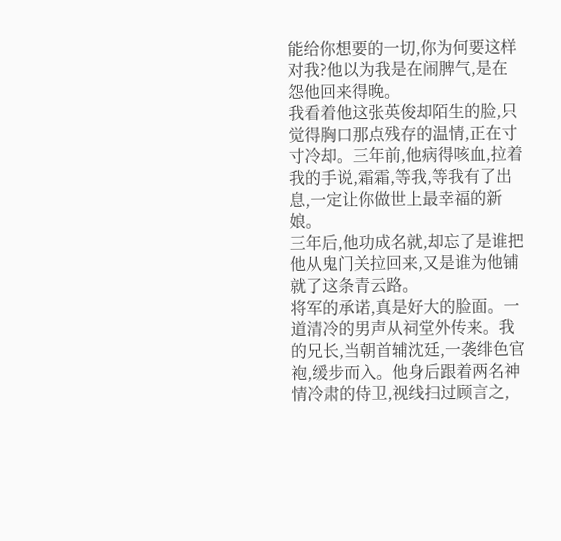能给你想要的一切,你为何要这样对我?他以为我是在闹脾气,是在怨他回来得晚。
我看着他这张英俊却陌生的脸,只觉得胸口那点残存的温情,正在寸寸冷却。三年前,他病得咳血,拉着我的手说,霜霜,等我,等我有了出息,一定让你做世上最幸福的新娘。
三年后,他功成名就,却忘了是谁把他从鬼门关拉回来,又是谁为他铺就了这条青云路。
将军的承诺,真是好大的脸面。一道清冷的男声从祠堂外传来。我的兄长,当朝首辅沈廷,一袭绯色官袍,缓步而入。他身后跟着两名神情冷肃的侍卫,视线扫过顾言之,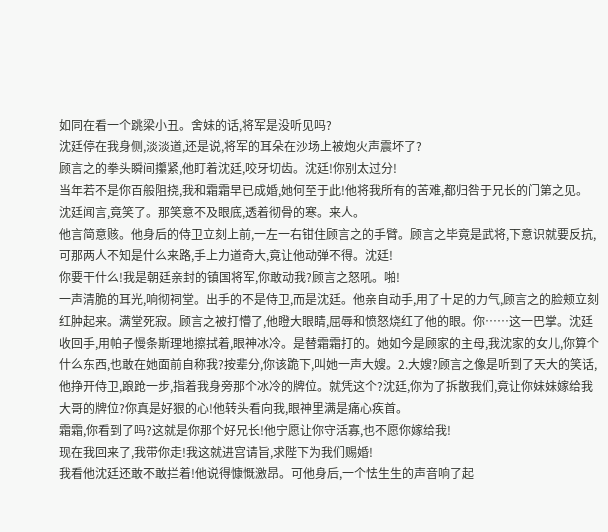如同在看一个跳梁小丑。舍妹的话,将军是没听见吗?
沈廷停在我身侧,淡淡道,还是说,将军的耳朵在沙场上被炮火声震坏了?
顾言之的拳头瞬间攥紧,他盯着沈廷,咬牙切齿。沈廷!你别太过分!
当年若不是你百般阻挠,我和霜霜早已成婚,她何至于此!他将我所有的苦难,都归咎于兄长的门第之见。沈廷闻言,竟笑了。那笑意不及眼底,透着彻骨的寒。来人。
他言简意赅。他身后的侍卫立刻上前,一左一右钳住顾言之的手臂。顾言之毕竟是武将,下意识就要反抗,可那两人不知是什么来路,手上力道奇大,竟让他动弹不得。沈廷!
你要干什么!我是朝廷亲封的镇国将军,你敢动我?顾言之怒吼。啪!
一声清脆的耳光,响彻祠堂。出手的不是侍卫,而是沈廷。他亲自动手,用了十足的力气,顾言之的脸颊立刻红肿起来。满堂死寂。顾言之被打懵了,他瞪大眼睛,屈辱和愤怒烧红了他的眼。你……这一巴掌。沈廷收回手,用帕子慢条斯理地擦拭着,眼神冰冷。是替霜霜打的。她如今是顾家的主母,我沈家的女儿,你算个什么东西,也敢在她面前自称我?按辈分,你该跪下,叫她一声大嫂。2.大嫂?顾言之像是听到了天大的笑话,他挣开侍卫,踉跄一步,指着我身旁那个冰冷的牌位。就凭这个?沈廷,你为了拆散我们,竟让你妹妹嫁给我大哥的牌位?你真是好狠的心!他转头看向我,眼神里满是痛心疾首。
霜霜,你看到了吗?这就是你那个好兄长!他宁愿让你守活寡,也不愿你嫁给我!
现在我回来了,我带你走!我这就进宫请旨,求陛下为我们赐婚!
我看他沈廷还敢不敢拦着!他说得慷慨激昂。可他身后,一个怯生生的声音响了起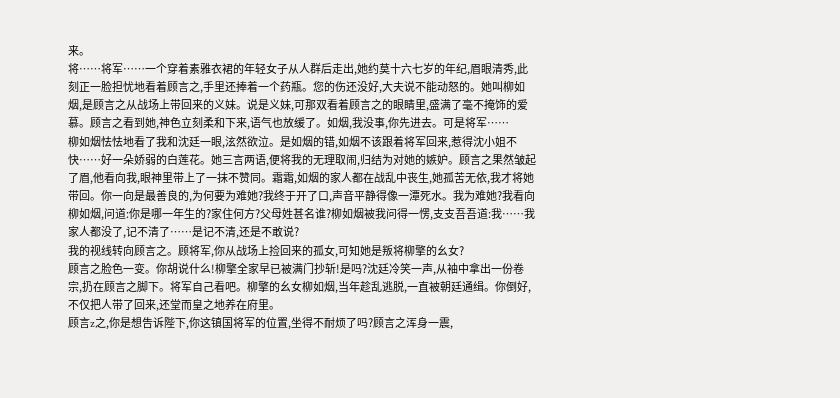来。
将……将军……一个穿着素雅衣裙的年轻女子从人群后走出,她约莫十六七岁的年纪,眉眼清秀,此刻正一脸担忧地看着顾言之,手里还捧着一个药瓶。您的伤还没好,大夫说不能动怒的。她叫柳如烟,是顾言之从战场上带回来的义妹。说是义妹,可那双看着顾言之的眼睛里,盛满了毫不掩饰的爱慕。顾言之看到她,神色立刻柔和下来,语气也放缓了。如烟,我没事,你先进去。可是将军……
柳如烟怯怯地看了我和沈廷一眼,泫然欲泣。是如烟的错,如烟不该跟着将军回来,惹得沈小姐不快……好一朵娇弱的白莲花。她三言两语,便将我的无理取闹,归结为对她的嫉妒。顾言之果然皱起了眉,他看向我,眼神里带上了一抹不赞同。霜霜,如烟的家人都在战乱中丧生,她孤苦无依,我才将她带回。你一向是最善良的,为何要为难她?我终于开了口,声音平静得像一潭死水。我为难她?我看向柳如烟,问道:你是哪一年生的?家住何方?父母姓甚名谁?柳如烟被我问得一愣,支支吾吾道:我……我家人都没了,记不清了……是记不清,还是不敢说?
我的视线转向顾言之。顾将军,你从战场上捡回来的孤女,可知她是叛将柳擎的幺女?
顾言之脸色一变。你胡说什么!柳擎全家早已被满门抄斩!是吗?沈廷冷笑一声,从袖中拿出一份卷宗,扔在顾言之脚下。将军自己看吧。柳擎的幺女柳如烟,当年趁乱逃脱,一直被朝廷通缉。你倒好,不仅把人带了回来,还堂而皇之地养在府里。
顾言z之,你是想告诉陛下,你这镇国将军的位置,坐得不耐烦了吗?顾言之浑身一震,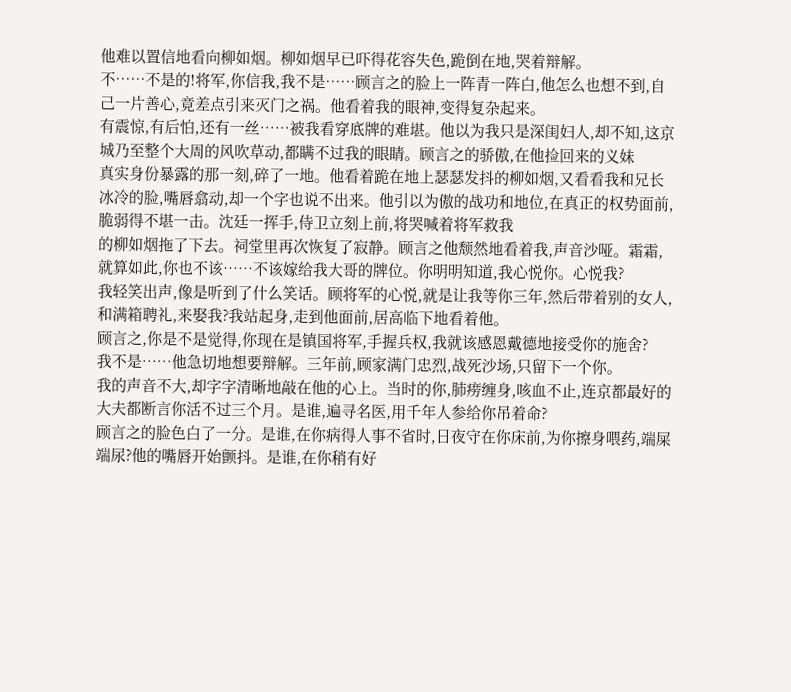他难以置信地看向柳如烟。柳如烟早已吓得花容失色,跪倒在地,哭着辩解。
不……不是的!将军,你信我,我不是……顾言之的脸上一阵青一阵白,他怎么也想不到,自己一片善心,竟差点引来灭门之祸。他看着我的眼神,变得复杂起来。
有震惊,有后怕,还有一丝……被我看穿底牌的难堪。他以为我只是深闺妇人,却不知,这京城乃至整个大周的风吹草动,都瞒不过我的眼睛。顾言之的骄傲,在他捡回来的义妹
真实身份暴露的那一刻,碎了一地。他看着跪在地上瑟瑟发抖的柳如烟,又看看我和兄长冰冷的脸,嘴唇翕动,却一个字也说不出来。他引以为傲的战功和地位,在真正的权势面前,脆弱得不堪一击。沈廷一挥手,侍卫立刻上前,将哭喊着将军救我
的柳如烟拖了下去。祠堂里再次恢复了寂静。顾言之他颓然地看着我,声音沙哑。霜霜,就算如此,你也不该……不该嫁给我大哥的牌位。你明明知道,我心悦你。心悦我?
我轻笑出声,像是听到了什么笑话。顾将军的心悦,就是让我等你三年,然后带着别的女人,和满箱聘礼,来娶我?我站起身,走到他面前,居高临下地看着他。
顾言之,你是不是觉得,你现在是镇国将军,手握兵权,我就该感恩戴德地接受你的施舍?
我不是……他急切地想要辩解。三年前,顾家满门忠烈,战死沙场,只留下一个你。
我的声音不大,却字字清晰地敲在他的心上。当时的你,肺痨缠身,咳血不止,连京都最好的大夫都断言你活不过三个月。是谁,遍寻名医,用千年人参给你吊着命?
顾言之的脸色白了一分。是谁,在你病得人事不省时,日夜守在你床前,为你擦身喂药,端屎端尿?他的嘴唇开始颤抖。是谁,在你稍有好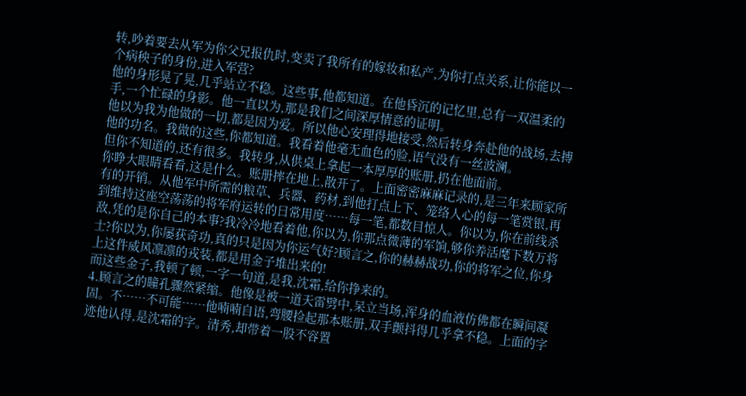转,吵着要去从军为你父兄报仇时,变卖了我所有的嫁妆和私产,为你打点关系,让你能以一个病秧子的身份,进入军营?
他的身形晃了晃,几乎站立不稳。这些事,他都知道。在他昏沉的记忆里,总有一双温柔的手,一个忙碌的身影。他一直以为,那是我们之间深厚情意的证明。
他以为我为他做的一切,都是因为爱。所以他心安理得地接受,然后转身奔赴他的战场,去搏他的功名。我做的这些,你都知道。我看着他毫无血色的脸,语气没有一丝波澜。
但你不知道的,还有很多。我转身,从供桌上拿起一本厚厚的账册,扔在他面前。
你睁大眼睛看看,这是什么。账册摔在地上,散开了。上面密密麻麻记录的,是三年来顾家所有的开销。从他军中所需的粮草、兵器、药材,到他打点上下、笼络人心的每一笔赏银,再到维持这座空荡荡的将军府运转的日常用度……每一笔,都数目惊人。你以为,你在前线杀敌,凭的是你自己的本事?我冷冷地看着他,你以为,你那点微薄的军饷,够你养活麾下数万将士?你以为,你屡获奇功,真的只是因为你运气好?顾言之,你的赫赫战功,你的将军之位,你身上这件威风凛凛的戎装,都是用金子堆出来的!
而这些金子,我顿了顿,一字一句道,是我,沈霜,给你挣来的。
4.顾言之的瞳孔骤然紧缩。他像是被一道天雷劈中,呆立当场,浑身的血液仿佛都在瞬间凝固。不……不可能……他喃喃自语,弯腰捡起那本账册,双手颤抖得几乎拿不稳。上面的字迹他认得,是沈霜的字。清秀,却带着一股不容置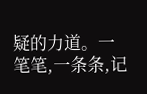疑的力道。一笔笔,一条条,记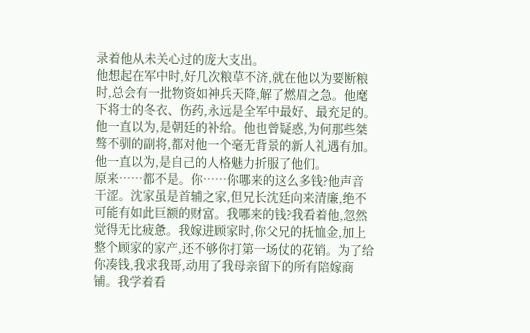录着他从未关心过的庞大支出。
他想起在军中时,好几次粮草不济,就在他以为要断粮时,总会有一批物资如神兵天降,解了燃眉之急。他麾下将士的冬衣、伤药,永远是全军中最好、最充足的。他一直以为,是朝廷的补给。他也曾疑惑,为何那些桀骜不驯的副将,都对他一个毫无背景的新人礼遇有加。他一直以为,是自己的人格魅力折服了他们。
原来……都不是。你……你哪来的这么多钱?他声音干涩。沈家虽是首辅之家,但兄长沈廷向来清廉,绝不可能有如此巨额的财富。我哪来的钱?我看着他,忽然觉得无比疲惫。我嫁进顾家时,你父兄的抚恤金,加上整个顾家的家产,还不够你打第一场仗的花销。为了给你凑钱,我求我哥,动用了我母亲留下的所有陪嫁商铺。我学着看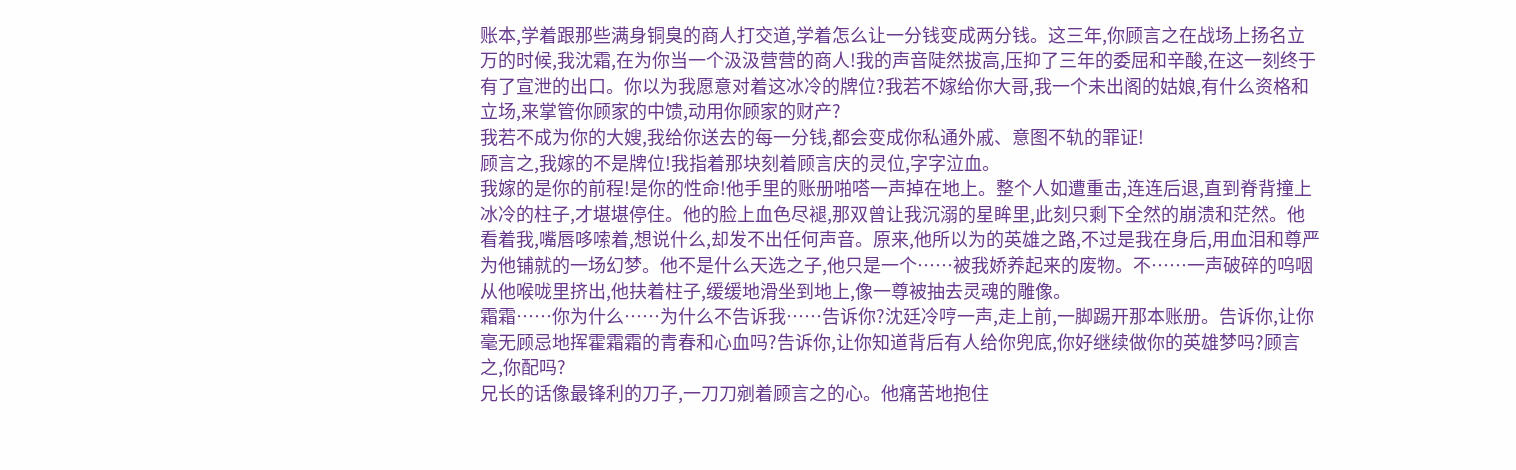账本,学着跟那些满身铜臭的商人打交道,学着怎么让一分钱变成两分钱。这三年,你顾言之在战场上扬名立万的时候,我沈霜,在为你当一个汲汲营营的商人!我的声音陡然拔高,压抑了三年的委屈和辛酸,在这一刻终于有了宣泄的出口。你以为我愿意对着这冰冷的牌位?我若不嫁给你大哥,我一个未出阁的姑娘,有什么资格和立场,来掌管你顾家的中馈,动用你顾家的财产?
我若不成为你的大嫂,我给你送去的每一分钱,都会变成你私通外戚、意图不轨的罪证!
顾言之,我嫁的不是牌位!我指着那块刻着顾言庆的灵位,字字泣血。
我嫁的是你的前程!是你的性命!他手里的账册啪嗒一声掉在地上。整个人如遭重击,连连后退,直到脊背撞上冰冷的柱子,才堪堪停住。他的脸上血色尽褪,那双曾让我沉溺的星眸里,此刻只剩下全然的崩溃和茫然。他看着我,嘴唇哆嗦着,想说什么,却发不出任何声音。原来,他所以为的英雄之路,不过是我在身后,用血泪和尊严为他铺就的一场幻梦。他不是什么天选之子,他只是一个……被我娇养起来的废物。不……一声破碎的呜咽从他喉咙里挤出,他扶着柱子,缓缓地滑坐到地上,像一尊被抽去灵魂的雕像。
霜霜……你为什么……为什么不告诉我……告诉你?沈廷冷哼一声,走上前,一脚踢开那本账册。告诉你,让你毫无顾忌地挥霍霜霜的青春和心血吗?告诉你,让你知道背后有人给你兜底,你好继续做你的英雄梦吗?顾言之,你配吗?
兄长的话像最锋利的刀子,一刀刀剜着顾言之的心。他痛苦地抱住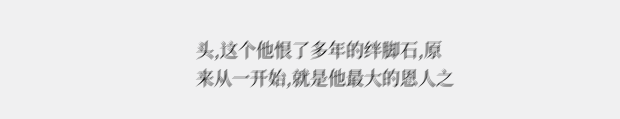头,这个他恨了多年的绊脚石,原来从一开始,就是他最大的恩人之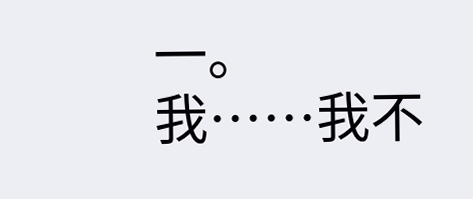一。
我……我不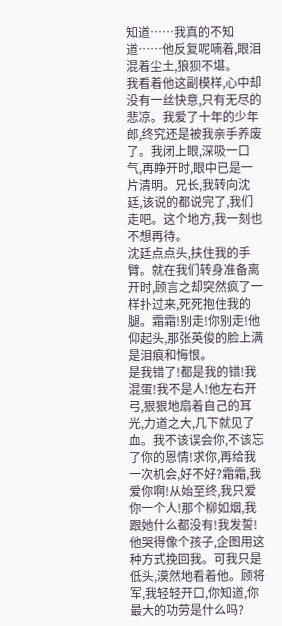知道……我真的不知道……他反复呢喃着,眼泪混着尘土,狼狈不堪。
我看着他这副模样,心中却没有一丝快意,只有无尽的悲凉。我爱了十年的少年郎,终究还是被我亲手养废了。我闭上眼,深吸一口气,再睁开时,眼中已是一片清明。兄长,我转向沈廷,该说的都说完了,我们走吧。这个地方,我一刻也不想再待。
沈廷点点头,扶住我的手臂。就在我们转身准备离开时,顾言之却突然疯了一样扑过来,死死抱住我的腿。霜霜!别走!你别走!他仰起头,那张英俊的脸上满是泪痕和悔恨。
是我错了!都是我的错!我混蛋!我不是人!他左右开弓,狠狠地扇着自己的耳光,力道之大,几下就见了血。我不该误会你,不该忘了你的恩情!求你,再给我一次机会,好不好?霜霜,我爱你啊!从始至终,我只爱你一个人!那个柳如烟,我跟她什么都没有!我发誓!他哭得像个孩子,企图用这种方式挽回我。可我只是低头,漠然地看着他。顾将军,我轻轻开口,你知道,你最大的功劳是什么吗?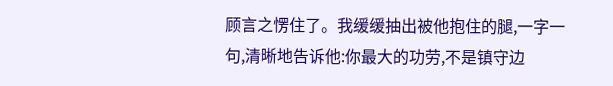顾言之愣住了。我缓缓抽出被他抱住的腿,一字一句,清晰地告诉他:你最大的功劳,不是镇守边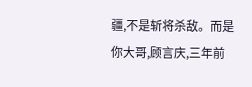疆,不是斩将杀敌。而是你大哥,顾言庆,三年前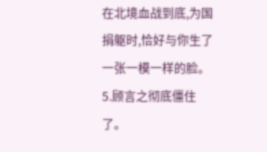在北境血战到底,为国捐躯时,恰好与你生了一张一模一样的脸。5.顾言之彻底僵住了。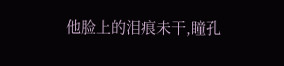他脸上的泪痕未干,瞳孔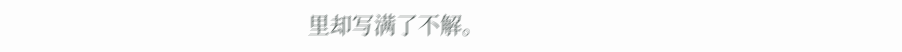里却写满了不解。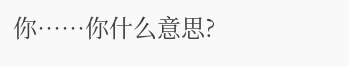你……你什么意思?